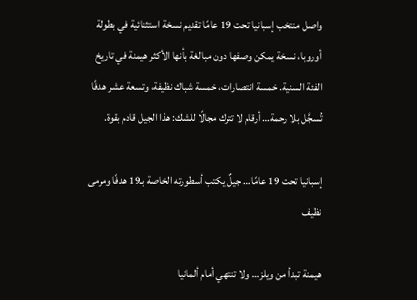واصل منتخب إسبانيا تحت 19 عامًا تقديم نسخة استثنائية في بطولة أوروبا، نسخة يمكن وصفها دون مبالغة بأنها الأكثر هيمنة في تاريخ الفئة السنية. خمسة انتصارات، خمسة شباك نظيفة، وتسعة عشر هدفًا تُسجَّل بلا رحمة… أرقام لا تترك مجالًا للشك: هذا الجيل قادم بقوة.

إسبانيا تحت 19 عامًا… جيلٌ يكتب أسطورته الخاصة بـ19 هدفًا ومرمى نظيف

هيمنة تبدأ من ويلز… ولا تنتهي أمام ألمانيا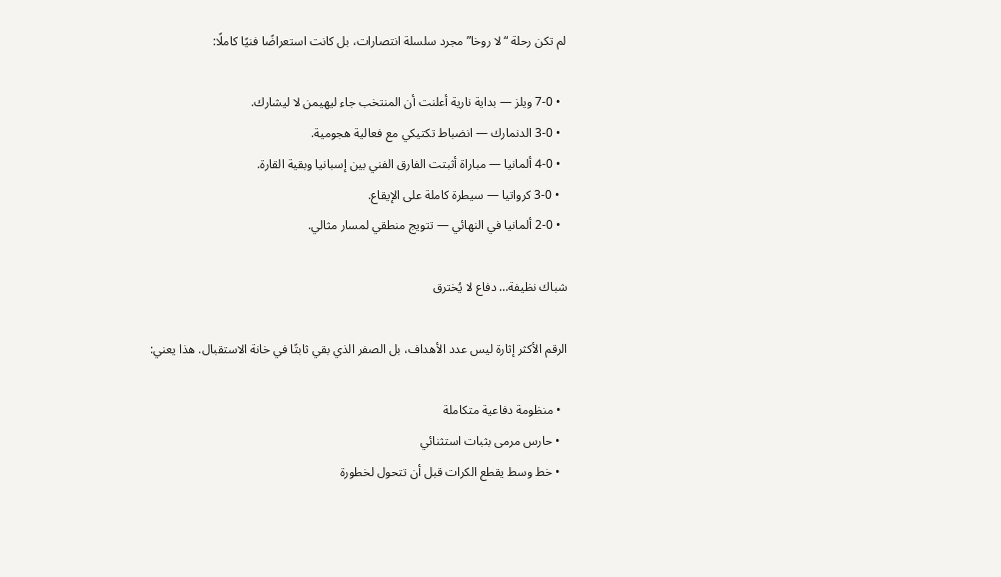لم تكن رحلة “لا روخا” مجرد سلسلة انتصارات، بل كانت استعراضًا فنيًا كاملًا:

  • 7-0 ويلز — بداية نارية أعلنت أن المنتخب جاء ليهيمن لا ليشارك.
  • 3-0 الدنمارك — انضباط تكتيكي مع فعالية هجومية.
  • 4-0 ألمانيا — مباراة أثبتت الفارق الفني بين إسبانيا وبقية القارة.
  • 3-0 كرواتيا — سيطرة كاملة على الإيقاع.
  • 2-0 ألمانيا في النهائي — تتويج منطقي لمسار مثالي.

شباك نظيفة… دفاع لا يُخترق

الرقم الأكثر إثارة ليس عدد الأهداف، بل الصفر الذي بقي ثابتًا في خانة الاستقبال. هذا يعني:

  • منظومة دفاعية متكاملة
  • حارس مرمى بثبات استثنائي
  • خط وسط يقطع الكرات قبل أن تتحول لخطورة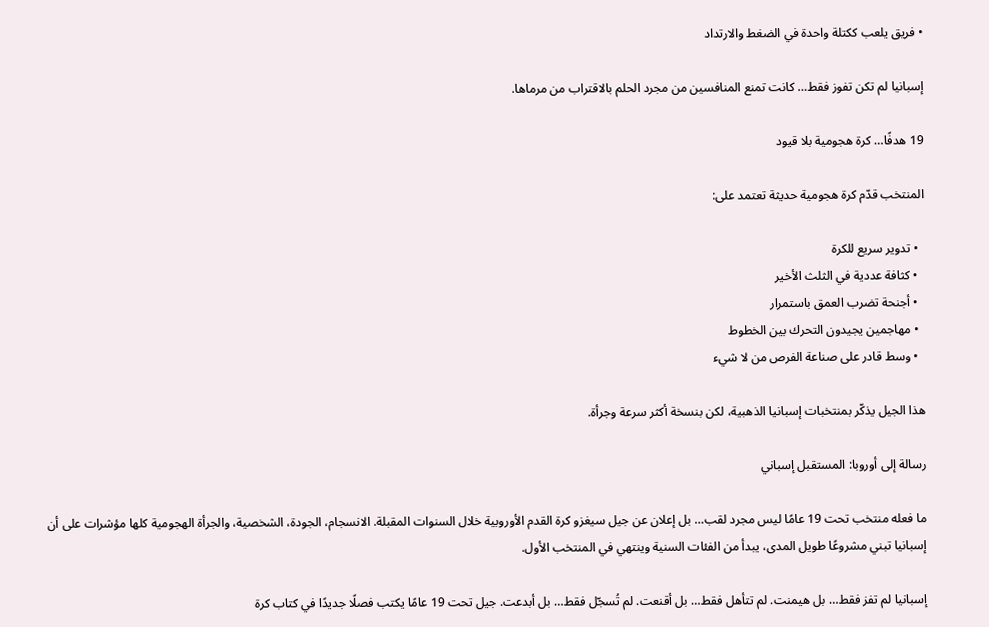• فريق يلعب ككتلة واحدة في الضغط والارتداد

إسبانيا لم تكن تفوز فقط… كانت تمنع المنافسين من مجرد الحلم بالاقتراب من مرماها.

19 هدفًا… كرة هجومية بلا قيود

المنتخب قدّم كرة هجومية حديثة تعتمد على:

  • تدوير سريع للكرة
  • كثافة عددية في الثلث الأخير
  • أجنحة تضرب العمق باستمرار
  • مهاجمين يجيدون التحرك بين الخطوط
  • وسط قادر على صناعة الفرص من لا شيء

هذا الجيل يذكّر بمنتخبات إسبانيا الذهبية، لكن بنسخة أكثر سرعة وجرأة.

رسالة إلى أوروبا: المستقبل إسباني

ما فعله منتخب تحت 19 عامًا ليس مجرد لقب… بل إعلان عن جيل سيغزو كرة القدم الأوروبية خلال السنوات المقبلة. الانسجام، الجودة، الشخصية، والجرأة الهجومية كلها مؤشرات على أن إسبانيا تبني مشروعًا طويل المدى، يبدأ من الفئات السنية وينتهي في المنتخب الأول.

إسبانيا لم تفز فقط… بل هيمنت. لم تتأهل فقط… بل أقنعت. لم تُسجّل فقط… بل أبدعت. جيل تحت 19 عامًا يكتب فصلًا جديدًا في كتاب كرة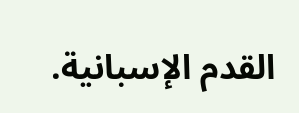القدم الإسبانية.